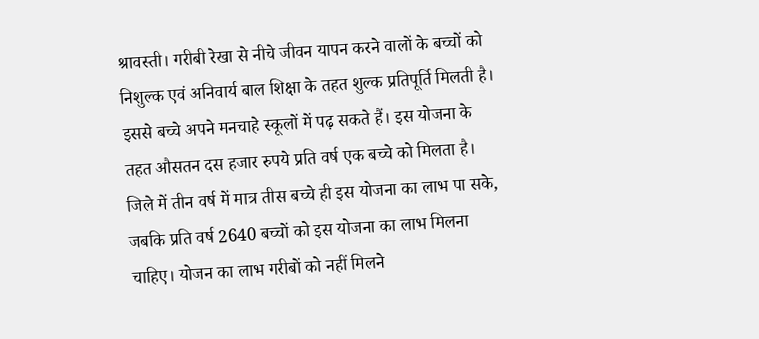श्रावस्ती। गरीबी रेखा से नीचे जीवन यापन करने वालों के बच्चों को निशुल्क एवं अनिवार्य बाल शिक्षा के तहत शुल्क प्रतिपूर्ति मिलती है। इससे बच्चे अपने मनचाहे स्कूलों में पढ़ सकते हैं। इस योजना के तहत औसतन दस हजार रुपये प्रति वर्ष एक बच्चे को मिलता है।
जिले में तीन वर्ष में मात्र तीस बच्चे ही इस योजना का लाभ पा सके, जबकि प्रति वर्ष 2640 बच्चों को इस योजना का लाभ मिलना चाहिए। योजन का लाभ गरीबों को नहीं मिलने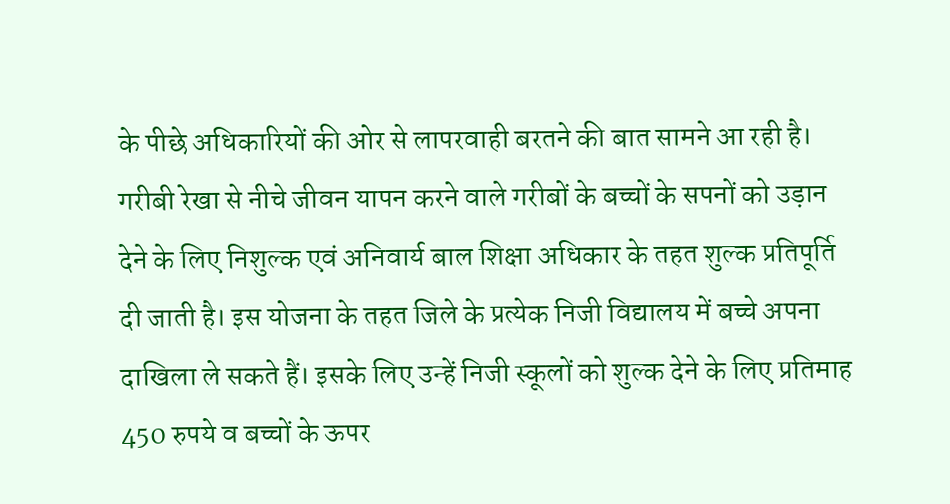के पीछे अधिकारियों की ओर से लापरवाही बरतने की बात सामने आ रही है।
गरीबी रेखा से नीचे जीवन यापन करने वाले गरीबों के बच्चों के सपनों को उड़ान देने के लिए निशुल्क एवं अनिवार्य बाल शिक्षा अधिकार के तहत शुल्क प्रतिपूर्ति दी जाती है। इस योजना के तहत जिले के प्रत्येक निजी विद्यालय में बच्चे अपना दाखिला ले सकते हैं। इसके लिए उन्हें निजी स्कूलों को शुल्क देने के लिए प्रतिमाह 450 रुपये व बच्चों के ऊपर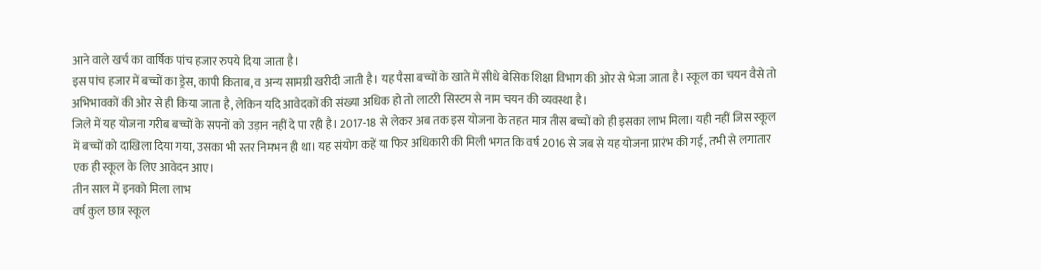आने वाले खर्च का वार्षिक पांच हजार रुपये दिया जाता है।
इस पांच हजार में बच्चों का ड्रेस, कापी किताब, व अन्य सामग्री खरीदी जाती है। यह पैसा बच्चों के खाते में सीधे बेसिक शिक्षा विभाग की ओर से भेजा जाता है। स्कूल का चयन वैसे तो अभिभावकों की ओर से ही किया जाता है, लेकिन यदि आवेदकों की संख्या अधिक हो तो लाटरी सिस्टम से नाम चयन की व्यवस्था है।
जिले में यह योजना गरीब बच्चों के सपनों को उड़ान नहीं दे पा रही है। 2017-18 से लेकर अब तक इस योजना के तहत मात्र तीस बच्चों को ही इसका लाभ मिला। यही नहीं जिस स्कूल में बच्चों को दाखिला दिया गया, उसका भी स्तर निमभन ही था। यह संयोग कहें या फिर अधिकारी की मिली भगत कि वर्ष 2016 से जब से यह योजना प्रारंभ की गई, तभी से लगातार एक ही स्कूल के लिए आवेदन आए।
तीन साल में इनको मिला लाभ
वर्ष कुल छात्र स्कूल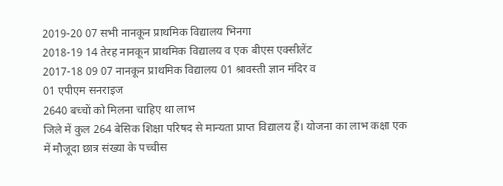2019-20 07 सभी नानकून प्राथमिक विद्यालय भिनगा
2018-19 14 तेरह नानकून प्राथमिक विद्यालय व एक बीएस एक्सीलेंट
2017-18 09 07 नानकून प्राथमिक विद्यालय 01 श्रावस्ती ज्ञान मंदिर व
01 एपीएम सनराइज
2640 बच्चों को मिलना चाहिए था लाभ
जिले में कुल 264 बेसिक शिक्षा परिषद से मान्यता प्राप्त विद्यालय हैं। योजना का लाभ कक्षा एक में मौजूदा छात्र संख्या के पच्चीस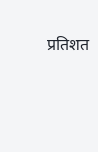प्रतिशत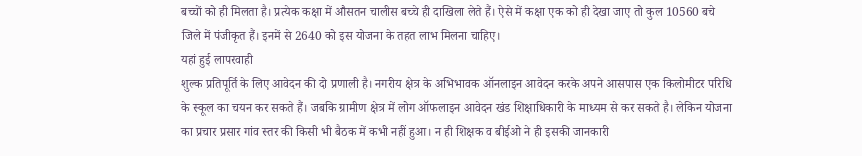बच्चों को ही मिलता है। प्रत्येक कक्षा में औसतन चालीस बच्चे ही दाखिला लेते हैं। ऐसे में कक्षा एक को ही देखा जाए तो कुल 10560 बचे जिले में पंजीकृत हैं। इनमें से 2640 को इस योजना के तहत लाभ मिलना चाहिए।
यहां हुई लापरवाही
शुल्क प्रतिपूर्ति के लिए आवेदन की दो प्रणाली है। नगरीय क्षेत्र के अभिभावक ऑनलाइन आवेदन करके अपने आसपास एक किलोमीटर परिधि के स्कूल का चयन कर सकते हैं। जबकि ग्रामीण क्षेत्र में लोग ऑफलाइन आवेदन खंड शिक्षाधिकारी के माध्यम से कर सकते है। लेकिन योजना का प्रचार प्रसार गांव स्तर की किसी भी बैठक में कभी नहीं हुआ। न ही शिक्षक व बीईओ ने ही इसकी जानकारी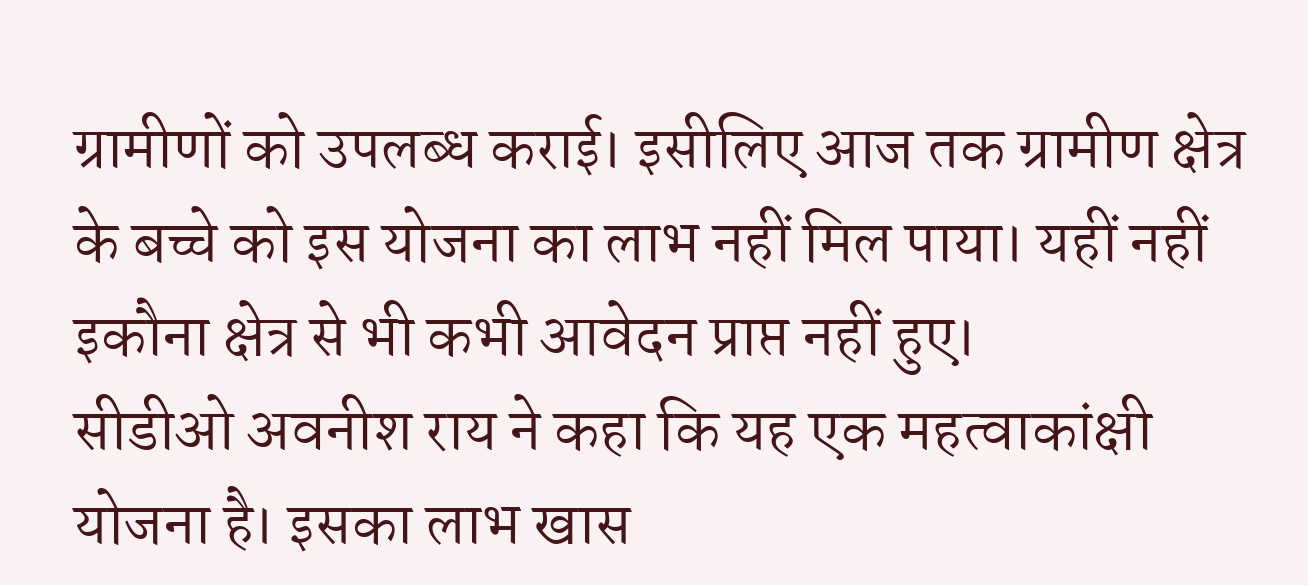ग्रामीणों को उपलब्ध कराई। इसीलिए आज तक ग्रामीण क्षेत्र के बच्चे को इस योजना का लाभ नहीं मिल पाया। यहीं नहीं इकौना क्षेत्र से भी कभी आवेदन प्राप्त नहीं हुए।
सीडीओ अवनीश राय ने कहा कि यह एक महत्वाकांक्षी योजना है। इसका लाभ खास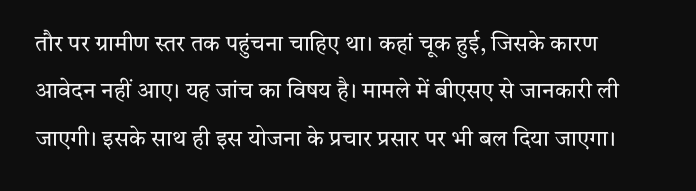तौर पर ग्रामीण स्तर तक पहुंचना चाहिए था। कहां चूक हुई, जिसके कारण आवेदन नहीं आए। यह जांच का विषय है। मामले में बीएसए से जानकारी ली जाएगी। इसके साथ ही इस योजना के प्रचार प्रसार पर भी बल दिया जाएगा।